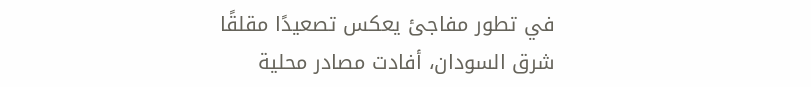في تطور مفاجئ يعكس تصعيدًا مقلقًا شرق السودان، أفادت مصادر محلية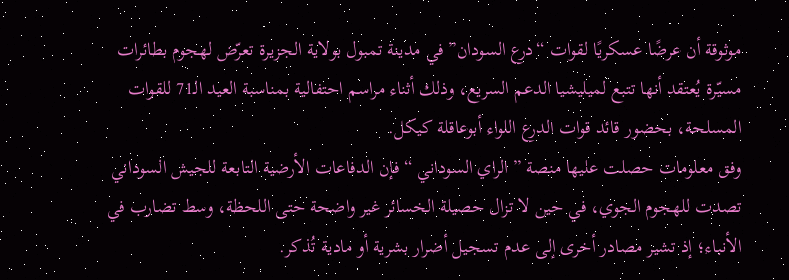موثوقة أن عرضًا عسكريًا لقوات “درع السودان” في مدينة تمبول بولاية الجزيرة تعرّض لهجوم بطائرات مسيّرة يُعتقد أنها تتبع لميليشيا الدعم السريع، وذلك أثناء مراسم احتفالية بمناسبة العيد الـ71 للقوات المسلحة، بحضور قائد قوات الدرع اللواء أبوعاقلة كيكل.
وفق معلومات حصلت عليها منصة ” الراي السوداني “ فإن الدفاعات الأرضية التابعة للجيش السوداني تصدت للهجوم الجوي، في حين لا تزال حصيلة الخسائر غير واضحة حتى اللحظة، وسط تضارب في الأنباء؛ إذ تشير مصادر أخرى إلى عدم تسجيل أضرار بشرية أو مادية تُذكر.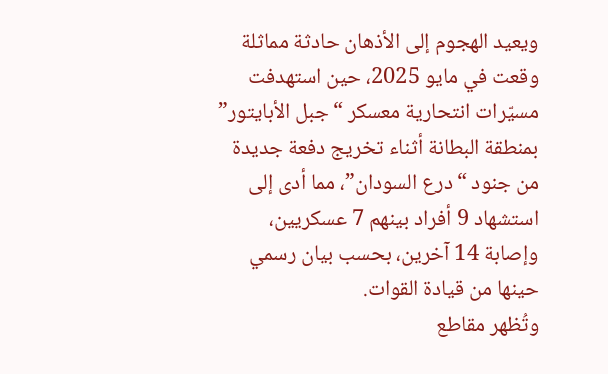ويعيد الهجوم إلى الأذهان حادثة مماثلة وقعت في مايو 2025، حين استهدفت مسيّرات انتحارية معسكر “جبل الأبايتور” بمنطقة البطانة أثناء تخريج دفعة جديدة من جنود “درع السودان”، مما أدى إلى استشهاد 9 أفراد بينهم 7 عسكريين، وإصابة 14 آخرين، بحسب بيان رسمي حينها من قيادة القوات.
وتُظهر مقاطع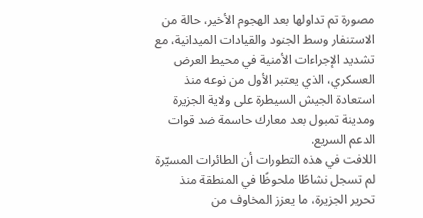مصورة تم تداولها بعد الهجوم الأخير، حالة من الاستنفار وسط الجنود والقيادات الميدانية، مع تشديد الإجراءات الأمنية في محيط العرض العسكري، الذي يعتبر الأول من نوعه منذ استعادة الجيش السيطرة على ولاية الجزيرة ومدينة تمبول بعد معارك حاسمة ضد قوات الدعم السريع.
اللافت في هذه التطورات أن الطائرات المسيّرة لم تسجل نشاطًا ملحوظًا في المنطقة منذ تحرير الجزيرة، ما يعزز المخاوف من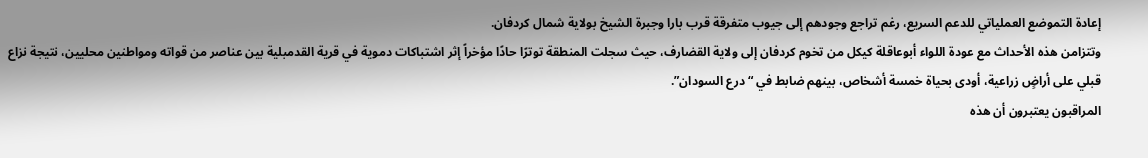إعادة التموضع العملياتي للدعم السريع، رغم تراجع وجودهم إلى جيوب متفرقة قرب بارا وجبرة الشيخ بولاية شمال كردفان.
وتتزامن هذه الأحداث مع عودة اللواء أبوعاقلة كيكل من تخوم كردفان إلى ولاية القضارف، حيث سجلت المنطقة توترًا حادًا مؤخراً إثر اشتباكات دموية في قرية القدمبلية بين عناصر من قواته ومواطنين محليين، نتيجة نزاع قبلي على أراضٍ زراعية، أودى بحياة خمسة أشخاص، بينهم ضابط في “درع السودان”.
المراقبون يعتبرون أن هذه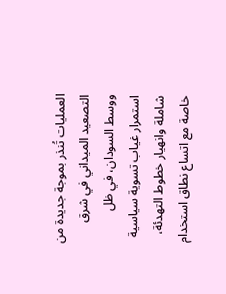العمليات تُنذر بموجة جديدة من التصعيد الميداني في شرق ووسط السودان، في ظل استمرار غياب تسوية سياسية شاملة وانهيار خطوط التهدئة، خاصة مع اتساع نطاق استخدام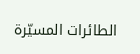الطائرات المسيّرة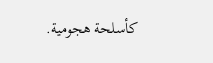كأسلحة هجومية.